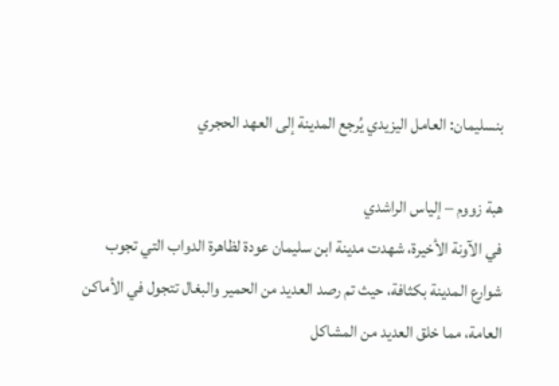بنسليمان: العامل اليزيدي يُرجع المدينة إلى العهد الحجري

هبة زووم – إلياس الراشدي
في الآونة الأخيرة، شهدت مدينة ابن سليمان عودة لظاهرة الدواب التي تجوب شوارع المدينة بكثافة، حيث تم رصد العديد من الحمير والبغال تتجول في الأماكن العامة، مما خلق العديد من المشاكل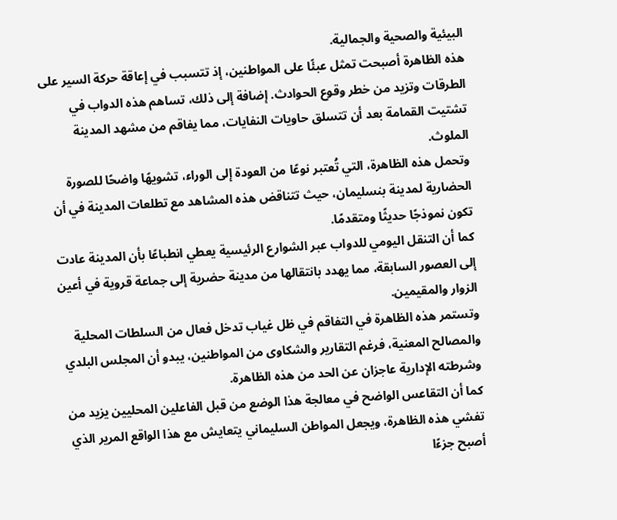البيئية والصحية والجمالية.
هذه الظاهرة أصبحت تمثل عبئًا على المواطنين، إذ تتسبب في إعاقة حركة السير على الطرقات وتزيد من خطر وقوع الحوادث. إضافة إلى ذلك، تساهم هذه الدواب في تشتيت القمامة بعد أن تتسلق حاويات النفايات، مما يفاقم من مشهد المدينة الملوث.
وتحمل هذه الظاهرة، التي تُعتبر نوعًا من العودة إلى الوراء، تشويهًا واضحًا للصورة الحضارية لمدينة بنسليمان، حيث تتناقض هذه المشاهد مع تطلعات المدينة في أن تكون نموذجًا حديثًا ومتقدمًا.
كما أن التنقل اليومي للدواب عبر الشوارع الرئيسية يعطي انطباعًا بأن المدينة عادت إلى العصور السابقة، مما يهدد بانتقالها من مدينة حضرية إلى جماعة قروية في أعين الزوار والمقيمين.
وتستمر هذه الظاهرة في التفاقم في ظل غياب تدخل فعال من السلطات المحلية والمصالح المعنية، فرغم التقارير والشكاوى من المواطنين، يبدو أن المجلس البلدي وشرطته الإدارية عاجزان عن الحد من هذه الظاهرة.
كما أن التقاعس الواضح في معالجة هذا الوضع من قبل الفاعلين المحليين يزيد من تفشي هذه الظاهرة، ويجعل المواطن السليماني يتعايش مع هذا الواقع المرير الذي أصبح جزءًا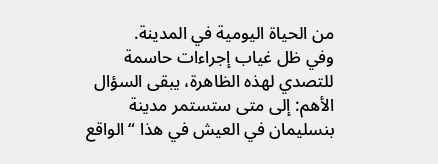من الحياة اليومية في المدينة.
وفي ظل غياب إجراءات حاسمة للتصدي لهذه الظاهرة، يبقى السؤال الأهم: إلى متى ستستمر مدينة بنسليمان في العيش في هذا “الواقع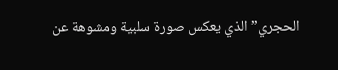الحجري” الذي يعكس صورة سلبية ومشوهة عن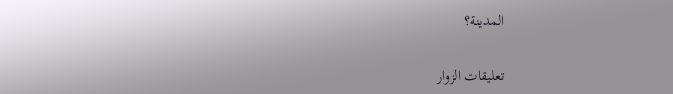المدينة؟

تعليقات الزوار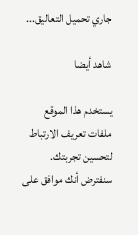جاري تحميل التعاليق...

شاهد أيضا

يستخدم هذا الموقع ملفات تعريف الارتباط لتحسين تجربتك. سنفترض أنك موافق على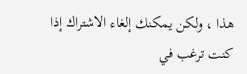هذا ، ولكن يمكنك إلغاء الاشتراك إذا كنت ترغب في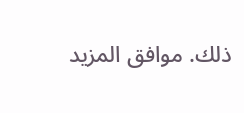ذلك. موافق المزيد